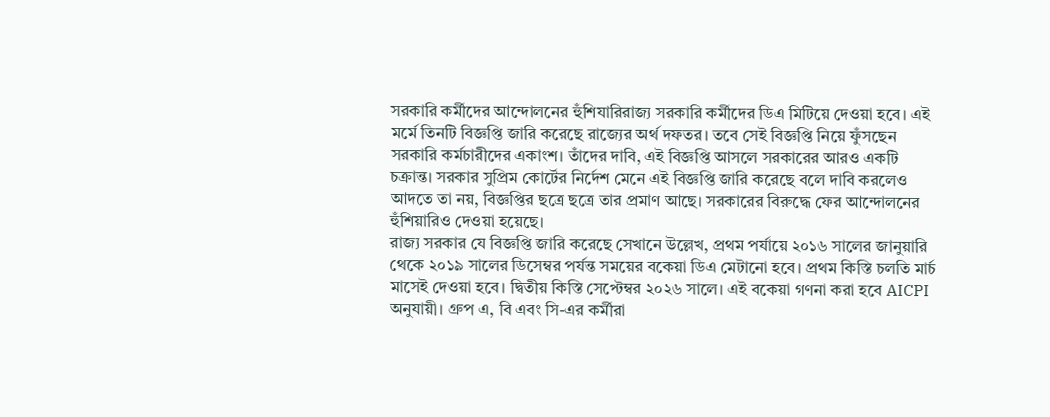সরকারি কর্মীদের আন্দোলনের হুঁশিযারিরাজ্য সরকারি কর্মীদের ডিএ মিটিয়ে দেওয়া হবে। এই মর্মে তিনটি বিজ্ঞপ্তি জারি করেছে রাজ্যের অর্থ দফতর। তবে সেই বিজ্ঞপ্তি নিয়ে ফুঁসছেন সরকারি কর্মচারীদের একাংশ। তাঁদের দাবি, এই বিজ্ঞপ্তি আসলে সরকারের আরও একটি চক্রান্ত। সরকার সুপ্রিম কোর্টের নির্দেশ মেনে এই বিজ্ঞপ্তি জারি করেছে বলে দাবি করলেও আদতে তা নয়, বিজ্ঞপ্তির ছত্রে ছত্রে তার প্রমাণ আছে। সরকারের বিরুদ্ধে ফের আন্দোলনের হুঁশিয়ারিও দেওয়া হয়েছে।
রাজ্য সরকার যে বিজ্ঞপ্তি জারি করেছে সেখানে উল্লেখ, প্রথম পর্যায়ে ২০১৬ সালের জানুয়ারি থেকে ২০১৯ সালের ডিসেম্বর পর্যন্ত সময়ের বকেয়া ডিএ মেটানো হবে। প্রথম কিস্তি চলতি মার্চ মাসেই দেওয়া হবে। দ্বিতীয় কিস্তি সেপ্টেম্বর ২০২৬ সালে। এই বকেয়া গণনা করা হবে AICPI অনুযায়ী। গ্রুপ এ, বি এবং সি-এর কর্মীরা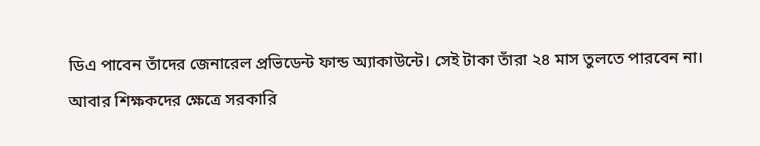ডিএ পাবেন তাঁদের জেনারেল প্রভিডেন্ট ফান্ড অ্যাকাউন্টে। সেই টাকা তাঁরা ২৪ মাস তুলতে পারবেন না।
আবার শিক্ষকদের ক্ষেত্রে সরকারি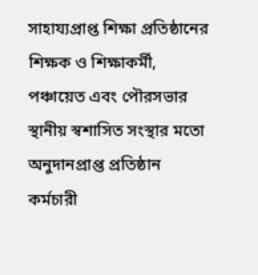সাহায্যপ্রাপ্ত শিক্ষা প্রতিষ্ঠানের শিক্ষক ও শিক্ষাকর্মী, পঞ্চায়েত এবং পৌরসভার স্থানীয় স্বশাসিত সংস্থার মতো অনুদানপ্রাপ্ত প্রতিষ্ঠান কর্মচারী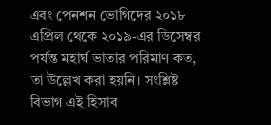এবং পেনশন ভোগিদের ২০১৮ এপ্রিল থেকে ২০১৯-এর ডিসেম্বর পর্যন্ত মহার্ঘ ভাতার পরিমাণ কত, তা উল্লেখ করা হয়নি। সংশ্লিষ্ট বিভাগ এই হিসাব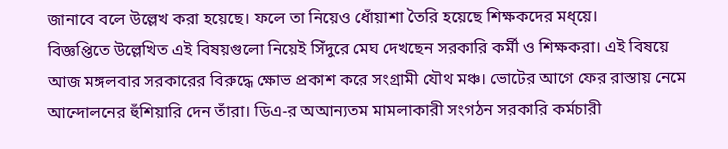জানাবে বলে উল্লেখ করা হয়েছে। ফলে তা নিয়েও ধোঁয়াশা তৈরি হয়েছে শিক্ষকদের মধ্য়ে।
বিজ্ঞপ্তিতে উল্লেখিত এই বিষয়গুলো নিয়েই সিঁদুরে মেঘ দেখছেন সরকারি কর্মী ও শিক্ষকরা। এই বিষয়ে আজ মঙ্গলবার সরকারের বিরুদ্ধে ক্ষোভ প্রকাশ করে সংগ্রামী যৌথ মঞ্চ। ভোটের আগে ফের রাস্তায় নেমে আন্দোলনের হুঁশিয়ারি দেন তাঁরা। ডিএ-র অআন্যতম মামলাকারী সংগঠন সরকারি কর্মচারী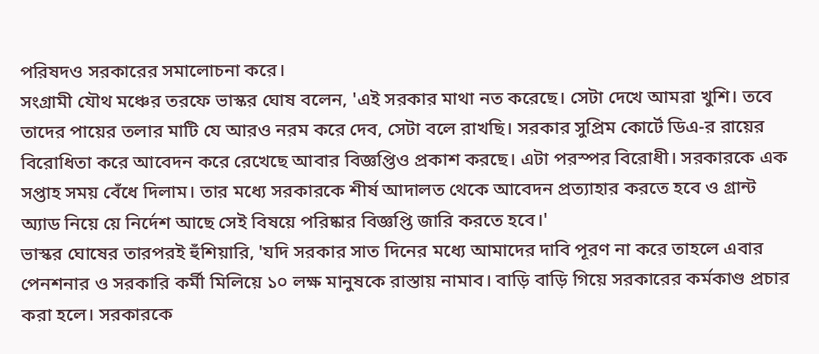পরিষদও সরকারের সমালোচনা করে।
সংগ্রামী যৌথ মঞ্চের তরফে ভাস্কর ঘোষ বলেন, 'এই সরকার মাথা নত করেছে। সেটা দেখে আমরা খুশি। তবে তাদের পায়ের তলার মাটি যে আরও নরম করে দেব, সেটা বলে রাখছি। সরকার সুপ্রিম কোর্টে ডিএ-র রায়ের বিরোধিতা করে আবেদন করে রেখেছে আবার বিজ্ঞপ্তিও প্রকাশ করছে। এটা পরস্পর বিরোধী। সরকারকে এক সপ্তাহ সময় বেঁধে দিলাম। তার মধ্যে সরকারকে শীর্ষ আদালত থেকে আবেদন প্রত্যাহার করতে হবে ও গ্রান্ট অ্যাড নিয়ে য়ে নির্দেশ আছে সেই বিষয়ে পরিষ্কার বিজ্ঞপ্তি জারি করতে হবে।'
ভাস্কর ঘোষের তারপরই হুঁশিয়ারি, 'যদি সরকার সাত দিনের মধ্যে আমাদের দাবি পূরণ না করে তাহলে এবার পেনশনার ও সরকারি কর্মী মিলিয়ে ১০ লক্ষ মানুষকে রাস্তায় নামাব। বাড়ি বাড়ি গিয়ে সরকারের কর্মকাণ্ড প্রচার করা হলে। সরকারকে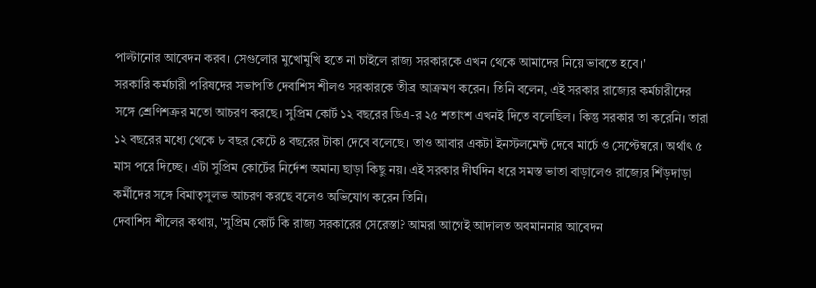পাল্টানোর আবেদন করব। সেগুলোর মুখোমুখি হতে না চাইলে রাজ্য সরকারকে এখন থেকে আমাদের নিয়ে ভাবতে হবে।'
সরকারি কর্মচারী পরিষদের সভাপতি দেবাশিস শীলও সরকারকে তীব্র আক্রমণ করেন। তিনি বলেন, এই সরকার রাজ্যের কর্মচারীদের সঙ্গে শ্রেণিশত্রুর মতো আচরণ করছে। সুপ্রিম কোর্ট ১২ বছরের ডিএ-র ২৫ শতাংশ এখনই দিতে বলেছিল। কিন্তু সরকার তা করেনি। তারা ১২ বছরের মধ্যে থেকে ৮ বছর কেটে ৪ বছরের টাকা দেবে বলেছে। তাও আবার একটা ইনস্টলমেন্ট দেবে মার্চে ও সেপ্টেম্বরে। অর্থাৎ ৫ মাস পরে দিচ্ছে। এটা সুপ্রিম কোর্টের নির্দেশ অমান্য ছাড়া কিছু নয়। এই সরকার দীর্ঘদিন ধরে সমস্ত ভাতা বাড়ালেও রাজ্যের শিঁড়দাড়া কর্মীদের সঙ্গে বিমাতৃসুলভ আচরণ করছে বলেও অভিযোগ করেন তিনি।
দেবাশিস শীলের কথায়, 'সুপ্রিম কোর্ট কি রাজ্য সরকারের সেরেস্তা? আমরা আগেই আদালত অবমাননার আবেদন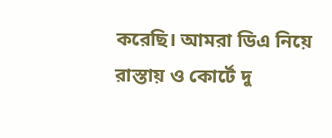করেছি। আমরা ডিএ নিয়ে রাস্তায় ও কোর্টে দু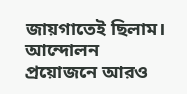জায়গাতেই ছিলাম। আন্দোলন প্রয়োজনে আরও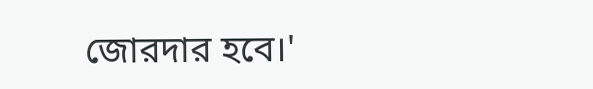জোরদার হবে।'